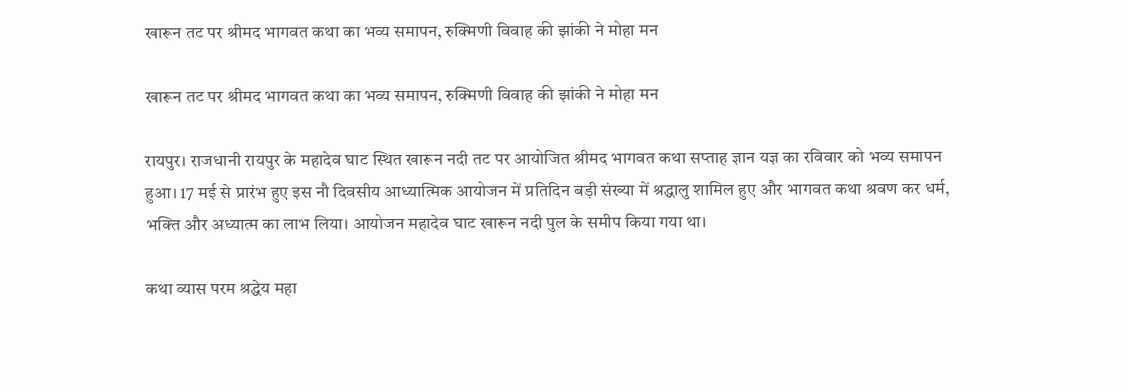खारून तट पर श्रीमद भागवत कथा का भव्य समापन, रुक्मिणी विवाह की झांकी ने मोहा मन

खारून तट पर श्रीमद भागवत कथा का भव्य समापन, रुक्मिणी विवाह की झांकी ने मोहा मन

रायपुर। राजधानी रायपुर के महादेव घाट स्थित खारून नदी तट पर आयोजित श्रीमद भागवत कथा सप्ताह ज्ञान यज्ञ का रविवार को भव्य समापन हुआ। 17 मई से प्रारंभ हुए इस नौ दिवसीय आध्यात्मिक आयोजन में प्रतिदिन बड़ी संख्या में श्रद्धालु शामिल हुए और भागवत कथा श्रवण कर धर्म, भक्ति और अध्यात्म का लाभ लिया। आयोजन महादेव घाट खारून नदी पुल के समीप किया गया था।

कथा व्यास परम श्रद्धेय महा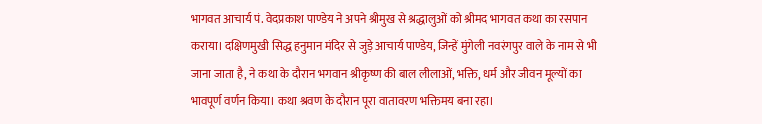भागवत आचार्य पं. वेदप्रकाश पाण्डेय ने अपने श्रीमुख से श्रद्धालुओं को श्रीमद भागवत कथा का रसपान कराया। दक्षिणमुखी सिद्ध हनुमान मंदिर से जुड़े आचार्य पाण्डेय, जिन्हें मुंगेली नवरंगपुर वाले के नाम से भी जाना जाता है, ने कथा के दौरान भगवान श्रीकृष्ण की बाल लीलाओं, भक्ति, धर्म और जीवन मूल्यों का भावपूर्ण वर्णन किया। कथा श्रवण के दौरान पूरा वातावरण भक्तिमय बना रहा।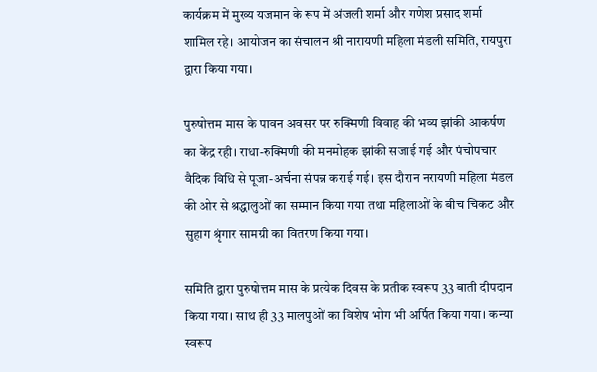कार्यक्रम में मुख्य यजमान के रूप में अंजली शर्मा और गणेश प्रसाद शर्मा शामिल रहे। आयोजन का संचालन श्री नारायणी महिला मंडली समिति, रायपुरा द्वारा किया गया।

पुरुषोत्तम मास के पावन अवसर पर रुक्मिणी विवाह की भव्य झांकी आकर्षण का केंद्र रही। राधा-रुक्मिणी की मनमोहक झांकी सजाई गई और पंचोपचार वैदिक विधि से पूजा-अर्चना संपन्न कराई गई। इस दौरान नरायणी महिला मंडल की ओर से श्रद्धालुओं का सम्मान किया गया तथा महिलाओं के बीच चिकट और सुहाग श्रृंगार सामग्री का वितरण किया गया।

समिति द्वारा पुरुषोत्तम मास के प्रत्येक दिवस के प्रतीक स्वरूप 33 बाती दीपदान किया गया। साथ ही 33 मालपुओं का विशेष भोग भी अर्पित किया गया। कन्या स्वरूप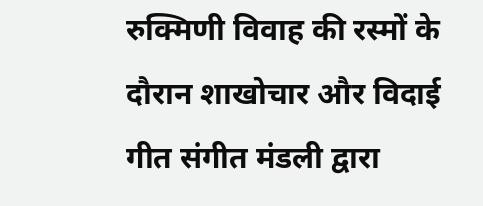रुक्मिणी विवाह की रस्मों के दौरान शाखोचार और विदाई गीत संगीत मंडली द्वारा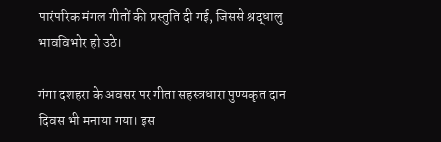पारंपरिक मंगल गीतों की प्रस्तुति दी गई, जिससे श्रद्धालु भावविभोर हो उठे।

गंगा दशहरा के अवसर पर गीता सहस्त्रधारा पुण्यकृत दान दिवस भी मनाया गया। इस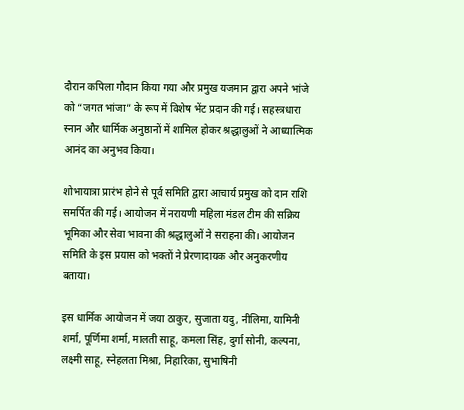दौरान कपिला गौदान किया गया और प्रमुख यजमान द्वारा अपने भांजे को “जगत भांजा” के रूप में विशेष भेंट प्रदान की गई। सहस्त्रधारा स्नान और धार्मिक अनुष्ठानों में शामिल होकर श्रद्धालुओं ने आध्यात्मिक आनंद का अनुभव किया।

शोभायात्रा प्रारंभ होने से पूर्व समिति द्वारा आचार्य प्रमुख को दान राशि समर्पित की गई। आयोजन में नरायणी महिला मंडल टीम की सक्रिय भूमिका और सेवा भावना की श्रद्धालुओं ने सराहना की। आयोजन समिति के इस प्रयास को भक्तों ने प्रेरणादायक और अनुकरणीय बताया।

इस धार्मिक आयोजन में जया ठाकुर, सुजाता यदु, नीलिमा, यामिनी शर्मा, पूर्णिमा शर्मा, मालती साहू, कमला सिंह, दुर्गा सोनी, कल्पना, लक्ष्मी साहू, स्नेहलता मिश्रा, निहारिका, सुभाषिनी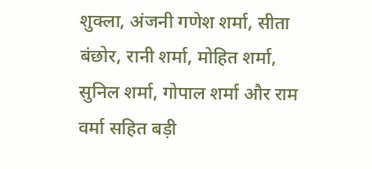शुक्ला, अंजनी गणेश शर्मा, सीता बंछोर, रानी शर्मा, मोहित शर्मा, सुनिल शर्मा, गोपाल शर्मा और राम वर्मा सहित बड़ी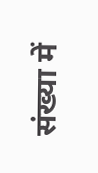संख्या में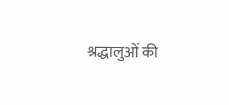श्रद्धालुओं की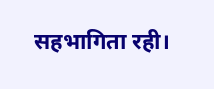सहभागिता रही।